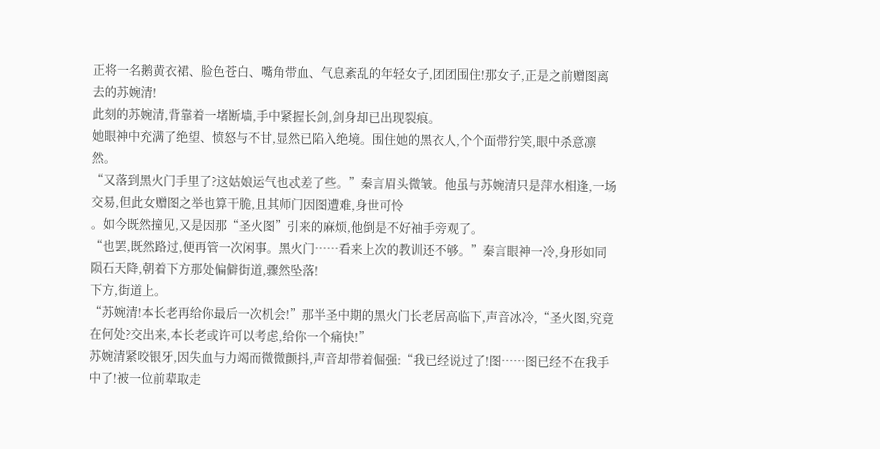正将一名鹅黄衣裙、脸色苍白、嘴角带血、气息紊乱的年轻女子,团团围住!那女子,正是之前赠图离去的苏婉清!
此刻的苏婉清,背靠着一堵断墙,手中紧握长剑,剑身却已出现裂痕。
她眼神中充满了绝望、愤怒与不甘,显然已陷入绝境。围住她的黑衣人,个个面带狞笑,眼中杀意凛然。
“又落到黑火门手里了?这姑娘运气也忒差了些。”秦言眉头微皱。他虽与苏婉清只是萍水相逢,一场交易,但此女赠图之举也算干脆,且其师门因图遭难,身世可怜
。如今既然撞见,又是因那“圣火图”引来的麻烦,他倒是不好袖手旁观了。
“也罢,既然路过,便再管一次闲事。黑火门……看来上次的教训还不够。”秦言眼神一冷,身形如同陨石天降,朝着下方那处偏僻街道,骤然坠落!
下方,街道上。
“苏婉清!本长老再给你最后一次机会!”那半圣中期的黑火门长老居高临下,声音冰冷,“圣火图,究竟在何处?交出来,本长老或许可以考虑,给你一个痛快!”
苏婉清紧咬银牙,因失血与力竭而微微颤抖,声音却带着倔强:“我已经说过了!图……图已经不在我手中了!被一位前辈取走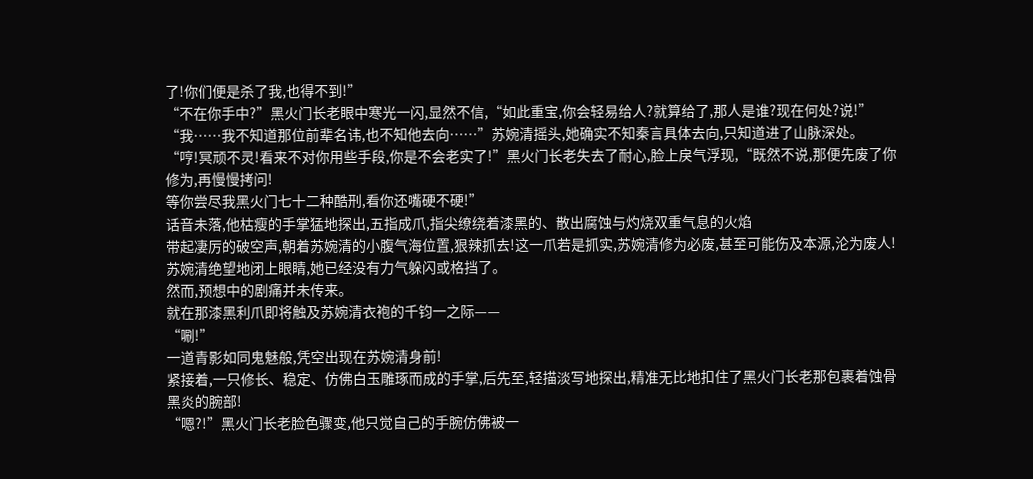了!你们便是杀了我,也得不到!”
“不在你手中?”黑火门长老眼中寒光一闪,显然不信,“如此重宝,你会轻易给人?就算给了,那人是谁?现在何处?说!”
“我……我不知道那位前辈名讳,也不知他去向……”苏婉清摇头,她确实不知秦言具体去向,只知道进了山脉深处。
“哼!冥顽不灵!看来不对你用些手段,你是不会老实了!”黑火门长老失去了耐心,脸上戾气浮现,“既然不说,那便先废了你修为,再慢慢拷问!
等你尝尽我黑火门七十二种酷刑,看你还嘴硬不硬!”
话音未落,他枯瘦的手掌猛地探出,五指成爪,指尖缭绕着漆黑的、散出腐蚀与灼烧双重气息的火焰
带起凄厉的破空声,朝着苏婉清的小腹气海位置,狠辣抓去!这一爪若是抓实,苏婉清修为必废,甚至可能伤及本源,沦为废人!
苏婉清绝望地闭上眼睛,她已经没有力气躲闪或格挡了。
然而,预想中的剧痛并未传来。
就在那漆黑利爪即将触及苏婉清衣袍的千钧一之际——
“唰!”
一道青影如同鬼魅般,凭空出现在苏婉清身前!
紧接着,一只修长、稳定、仿佛白玉雕琢而成的手掌,后先至,轻描淡写地探出,精准无比地扣住了黑火门长老那包裹着蚀骨黑炎的腕部!
“嗯?!”黑火门长老脸色骤变,他只觉自己的手腕仿佛被一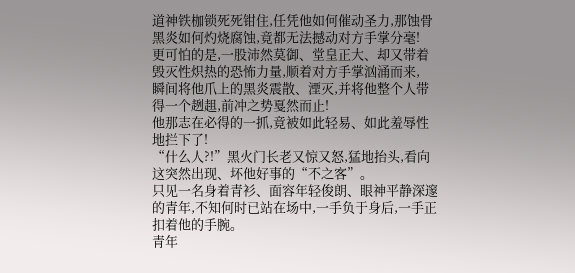道神铁枷锁死死钳住,任凭他如何催动圣力,那蚀骨黑炎如何灼烧腐蚀,竟都无法撼动对方手掌分毫!
更可怕的是,一股沛然莫御、堂皇正大、却又带着毁灭性炽热的恐怖力量,顺着对方手掌汹涌而来,
瞬间将他爪上的黑炎震散、湮灭,并将他整个人带得一个趔趄,前冲之势戛然而止!
他那志在必得的一抓,竟被如此轻易、如此羞辱性地拦下了!
“什么人?!”黑火门长老又惊又怒,猛地抬头,看向这突然出现、坏他好事的“不之客”。
只见一名身着青衫、面容年轻俊朗、眼神平静深邃的青年,不知何时已站在场中,一手负于身后,一手正扣着他的手腕。
青年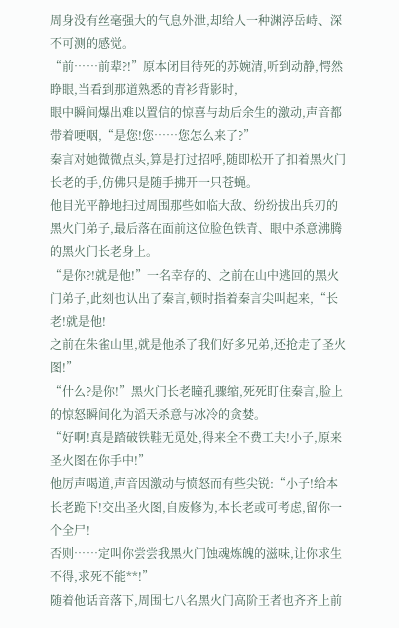周身没有丝毫强大的气息外泄,却给人一种渊渟岳峙、深不可测的感觉。
“前……前辈?!”原本闭目待死的苏婉清,听到动静,愕然睁眼,当看到那道熟悉的青衫背影时,
眼中瞬间爆出难以置信的惊喜与劫后余生的激动,声音都带着哽咽,“是您!您……您怎么来了?”
秦言对她微微点头,算是打过招呼,随即松开了扣着黑火门长老的手,仿佛只是随手拂开一只苍蝇。
他目光平静地扫过周围那些如临大敌、纷纷拔出兵刃的黑火门弟子,最后落在面前这位脸色铁青、眼中杀意沸腾的黑火门长老身上。
“是你?!就是他!”一名幸存的、之前在山中逃回的黑火门弟子,此刻也认出了秦言,顿时指着秦言尖叫起来,“长老!就是他!
之前在朱雀山里,就是他杀了我们好多兄弟,还抢走了圣火图!”
“什么?是你!”黑火门长老瞳孔骤缩,死死盯住秦言,脸上的惊怒瞬间化为滔天杀意与冰冷的贪婪。
“好啊!真是踏破铁鞋无觅处,得来全不费工夫!小子,原来圣火图在你手中!”
他厉声喝道,声音因激动与愤怒而有些尖锐:“小子!给本长老跪下!交出圣火图,自废修为,本长老或可考虑,留你一个全尸!
否则……定叫你尝尝我黑火门蚀魂炼魄的滋味,让你求生不得,求死不能**!”
随着他话音落下,周围七八名黑火门高阶王者也齐齐上前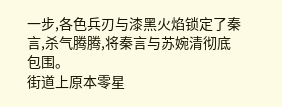一步,各色兵刃与漆黑火焰锁定了秦言,杀气腾腾,将秦言与苏婉清彻底包围。
街道上原本零星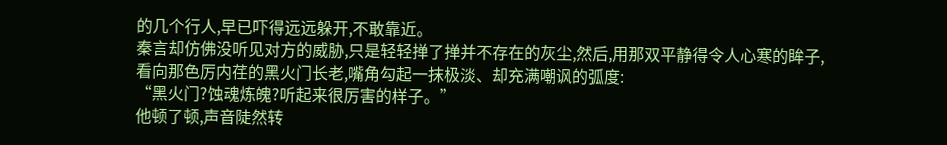的几个行人,早已吓得远远躲开,不敢靠近。
秦言却仿佛没听见对方的威胁,只是轻轻掸了掸并不存在的灰尘,然后,用那双平静得令人心寒的眸子,
看向那色厉内荏的黑火门长老,嘴角勾起一抹极淡、却充满嘲讽的弧度:
“黑火门?蚀魂炼魄?听起来很厉害的样子。”
他顿了顿,声音陡然转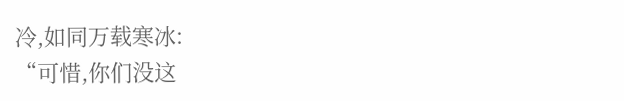冷,如同万载寒冰:
“可惜,你们没这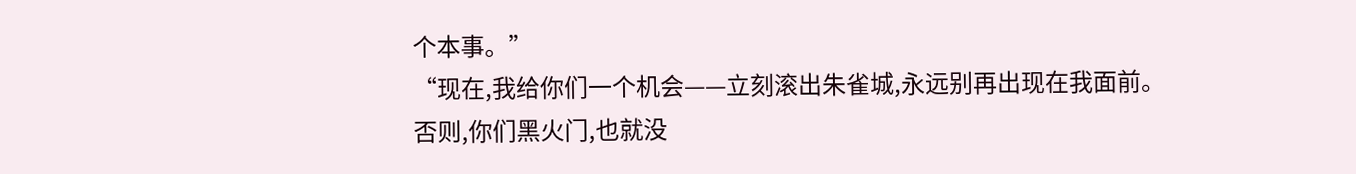个本事。”
“现在,我给你们一个机会——立刻滚出朱雀城,永远别再出现在我面前。
否则,你们黑火门,也就没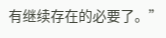有继续存在的必要了。”